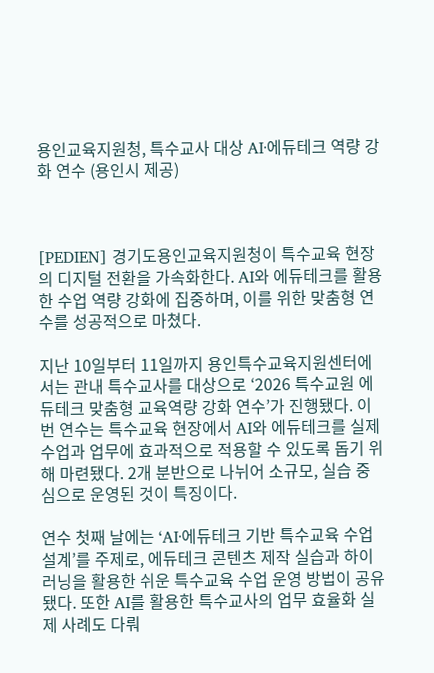용인교육지원청, 특수교사 대상 AI·에듀테크 역량 강화 연수 (용인시 제공)



[PEDIEN] 경기도용인교육지원청이 특수교육 현장의 디지털 전환을 가속화한다. AI와 에듀테크를 활용한 수업 역량 강화에 집중하며, 이를 위한 맞춤형 연수를 성공적으로 마쳤다.

지난 10일부터 11일까지 용인특수교육지원센터에서는 관내 특수교사를 대상으로 ‘2026 특수교원 에듀테크 맞춤형 교육역량 강화 연수’가 진행됐다. 이번 연수는 특수교육 현장에서 AI와 에듀테크를 실제 수업과 업무에 효과적으로 적용할 수 있도록 돕기 위해 마련됐다. 2개 분반으로 나뉘어 소규모, 실습 중심으로 운영된 것이 특징이다.

연수 첫째 날에는 ‘AI·에듀테크 기반 특수교육 수업설계’를 주제로, 에듀테크 콘텐츠 제작 실습과 하이러닝을 활용한 쉬운 특수교육 수업 운영 방법이 공유됐다. 또한 AI를 활용한 특수교사의 업무 효율화 실제 사례도 다뤄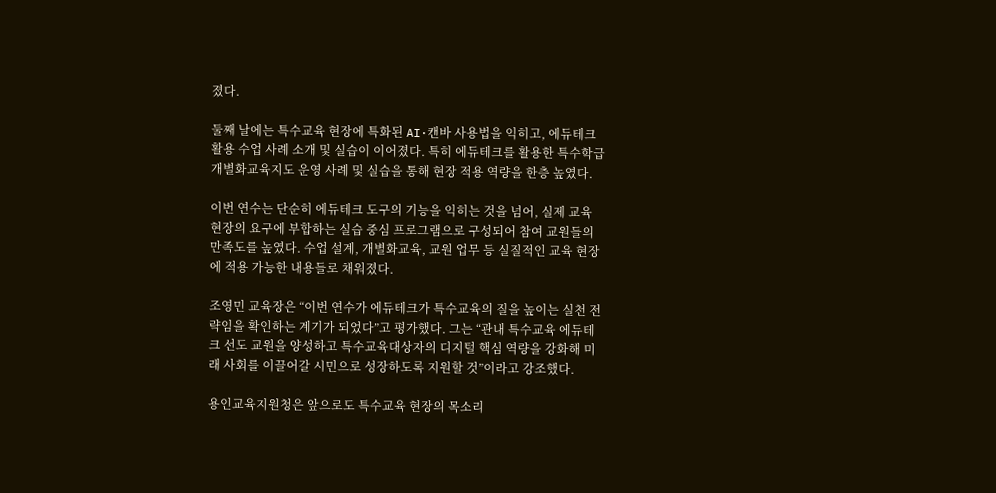졌다.

둘째 날에는 특수교육 현장에 특화된 AI·캔바 사용법을 익히고, 에듀테크 활용 수업 사례 소개 및 실습이 이어졌다. 특히 에듀테크를 활용한 특수학급 개별화교육지도 운영 사례 및 실습을 통해 현장 적용 역량을 한층 높였다.

이번 연수는 단순히 에듀테크 도구의 기능을 익히는 것을 넘어, 실제 교육 현장의 요구에 부합하는 실습 중심 프로그램으로 구성되어 참여 교원들의 만족도를 높였다. 수업 설계, 개별화교육, 교원 업무 등 실질적인 교육 현장에 적용 가능한 내용들로 채워졌다.

조영민 교육장은 “이번 연수가 에듀테크가 특수교육의 질을 높이는 실천 전략임을 확인하는 계기가 되었다”고 평가했다. 그는 “관내 특수교육 에듀테크 선도 교원을 양성하고 특수교육대상자의 디지털 핵심 역량을 강화해 미래 사회를 이끌어갈 시민으로 성장하도록 지원할 것”이라고 강조했다.

용인교육지원청은 앞으로도 특수교육 현장의 목소리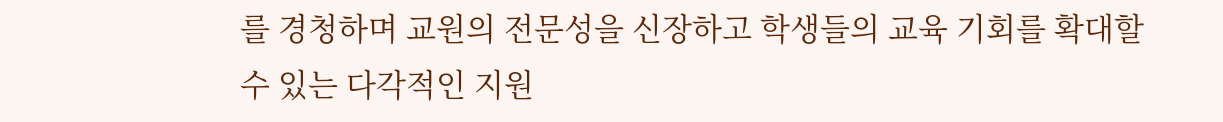를 경청하며 교원의 전문성을 신장하고 학생들의 교육 기회를 확대할 수 있는 다각적인 지원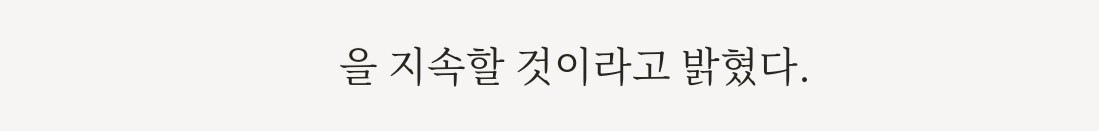을 지속할 것이라고 밝혔다.